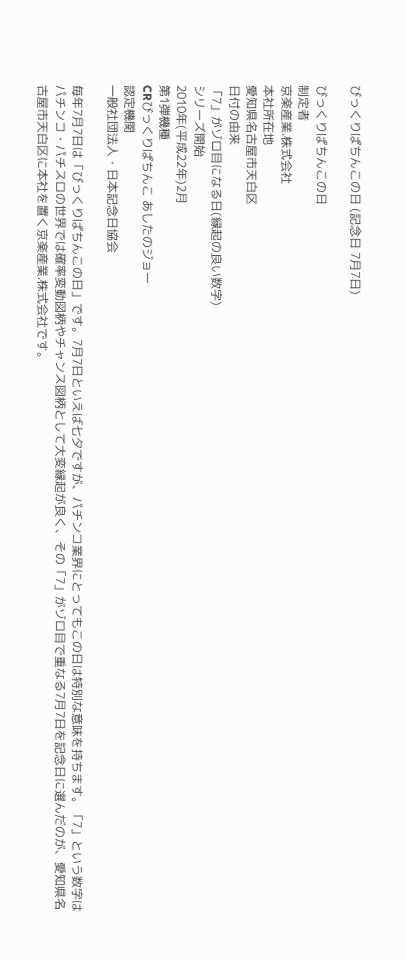びっくりぱちんこの日 (記念日 7月7日)

びっくりぱちんこの日
制定者
京楽産業.株式会社
本社所在地
愛知県名古屋市天白区
日付の由来
「7」がゾロ目になる日(縁起の良い数字)
シリーズ開始
2010年(平成22年)2月
第1弾機種
CRびっくりぱちんこ あしたのジョー
認定機関
一般社団法人・日本記念日協会

毎年7月7日は「びっくりぱちんこの日」です。7月7日といえば七夕ですが、パチンコ業界にとってもこの日は特別な意味を持ちます。「7」という数字はパチンコ・パチスロの世界では確率変動図柄やチャンス図柄として大変縁起が良く、その「7」がゾロ目で重なる7月7日を記念日に選んだのが、愛知県名古屋市天白区に本社を置く京楽産業.株式会社です。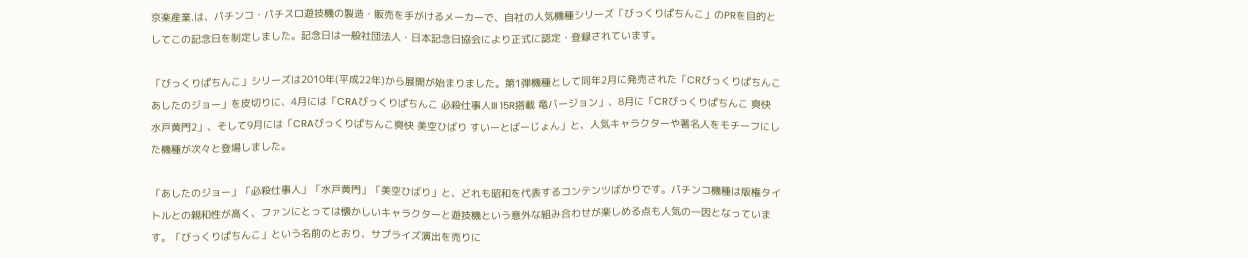京楽産業.は、パチンコ・パチスロ遊技機の製造・販売を手がけるメーカーで、自社の人気機種シリーズ「びっくりぱちんこ」のPRを目的としてこの記念日を制定しました。記念日は一般社団法人・日本記念日協会により正式に認定・登録されています。

「びっくりぱちんこ」シリーズは2010年(平成22年)から展開が始まりました。第1弾機種として同年2月に発売された「CRびっくりぱちんこ あしたのジョー」を皮切りに、4月には「CRAびっくりぱちんこ 必殺仕事人III 15R搭載 竜バージョン」、8月に「CRびっくりぱちんこ 爽快 水戸黄門2」、そして9月には「CRAびっくりぱちんこ爽快 美空ひばり すいーとばーじょん」と、人気キャラクターや著名人をモチーフにした機種が次々と登場しました。

「あしたのジョー」「必殺仕事人」「水戸黄門」「美空ひばり」と、どれも昭和を代表するコンテンツばかりです。パチンコ機種は版権タイトルとの親和性が高く、ファンにとっては懐かしいキャラクターと遊技機という意外な組み合わせが楽しめる点も人気の一因となっています。「びっくりぱちんこ」という名前のとおり、サプライズ演出を売りに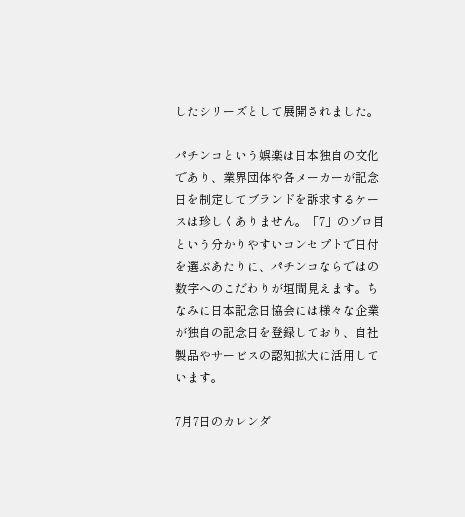したシリーズとして展開されました。

パチンコという娯楽は日本独自の文化であり、業界団体や各メーカーが記念日を制定してブランドを訴求するケースは珍しくありません。「7」のゾロ目という分かりやすいコンセプトで日付を選ぶあたりに、パチンコならではの数字へのこだわりが垣間見えます。ちなみに日本記念日協会には様々な企業が独自の記念日を登録しており、自社製品やサービスの認知拡大に活用しています。

7月7日のカレンダ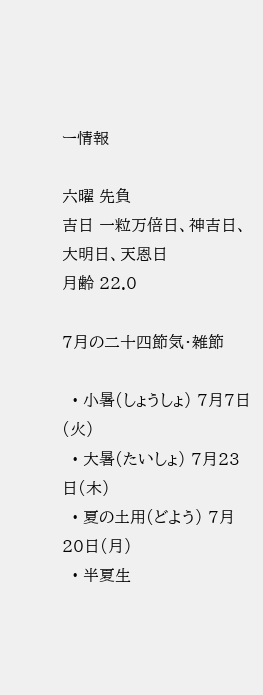ー情報

六曜 先負
吉日 一粒万倍日、神吉日、大明日、天恩日
月齢 22.0

7月の二十四節気・雑節

  • 小暑(しょうしょ) 7月7日(火)
  • 大暑(たいしょ) 7月23日(木)
  • 夏の土用(どよう) 7月20日(月)
  • 半夏生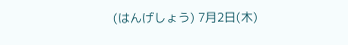(はんげしょう) 7月2日(木)